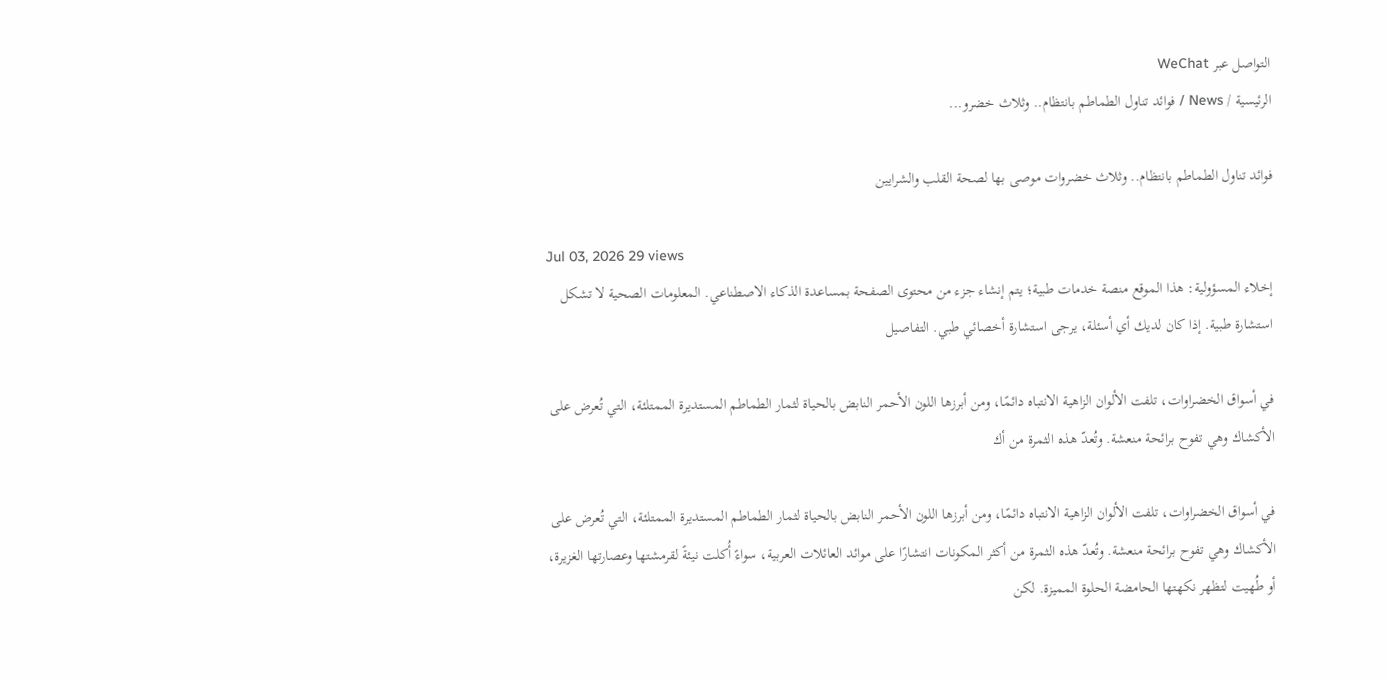التواصل عبر WeChat
الرئيسية / News / فوائد تناول الطماطم بانتظام.. وثلاث خضرو...

فوائد تناول الطماطم بانتظام.. وثلاث خضروات موصى بها لصحة القلب والشرايين

Jul 03, 2026 29 views
إخلاء المسؤولية: هذا الموقع منصة خدمات طبية؛ يتم إنشاء جزء من محتوى الصفحة بمساعدة الذكاء الاصطناعي. المعلومات الصحية لا تشكل استشارة طبية. إذا كان لديك أي أسئلة، يرجى استشارة أخصائي طبي. التفاصيل

في أسواق الخضراوات، تلفت الألوان الزاهية الانتباه دائمًا، ومن أبرزها اللون الأحمر النابض بالحياة لثمار الطماطم المستديرة الممتلئة، التي تُعرض على الأكشاك وهي تفوح برائحة منعشة. وتُعدّ هذه الثمرة من أك

في أسواق الخضراوات، تلفت الألوان الزاهية الانتباه دائمًا، ومن أبرزها اللون الأحمر النابض بالحياة لثمار الطماطم المستديرة الممتلئة، التي تُعرض على الأكشاك وهي تفوح برائحة منعشة. وتُعدّ هذه الثمرة من أكثر المكونات انتشارًا على موائد العائلات العربية، سواءً أُكلت نيئةً لقرمشتها وعصارتها الغزيرة، أو طُهيت لتظهر نكهتها الحامضة الحلوة المميزة. لكن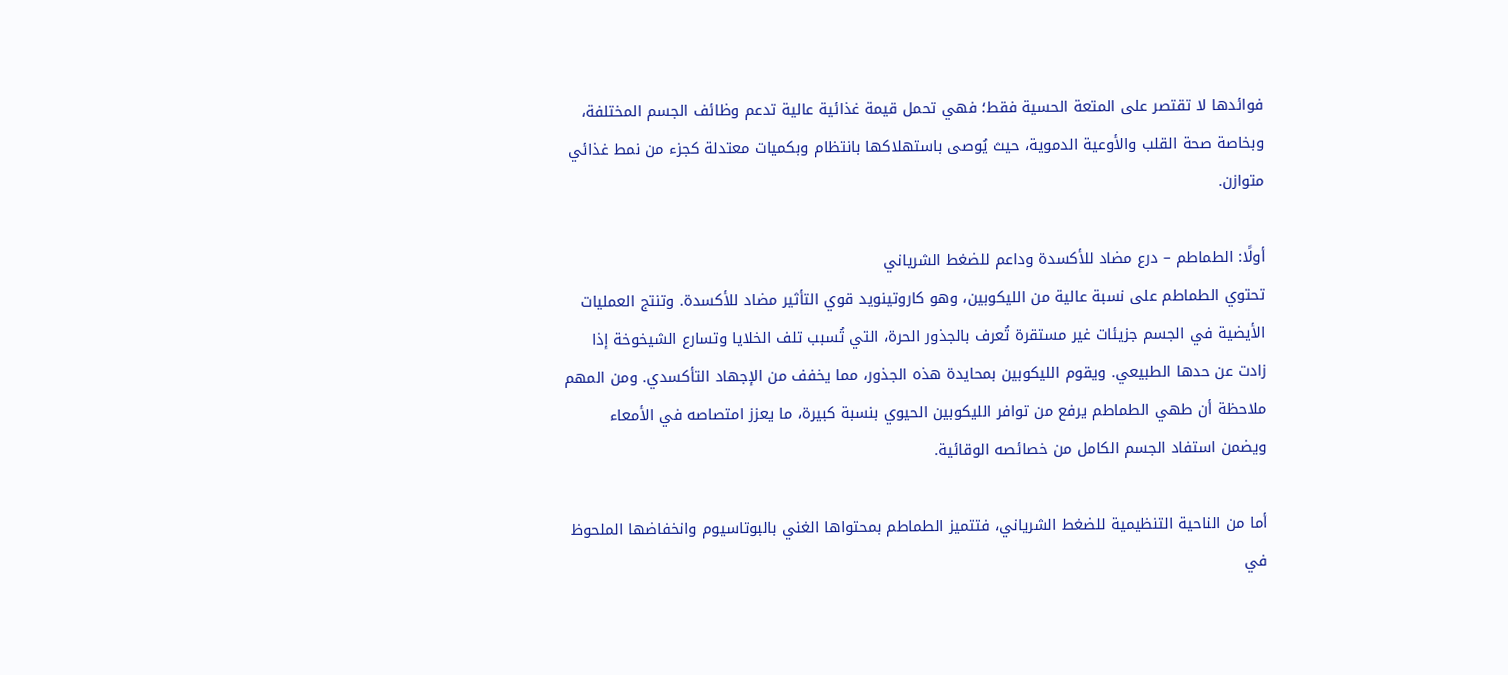فوائدها لا تقتصر على المتعة الحسية فقط؛ فهي تحمل قيمة غذائية عالية تدعم وظائف الجسم المختلفة، وبخاصة صحة القلب والأوعية الدموية، حيث يُوصى باستهلاكها بانتظام وبكميات معتدلة كجزء من نمط غذائي متوازن.

أولًا: الطماطم – درع مضاد للأكسدة وداعم للضغط الشرياني
تحتوي الطماطم على نسبة عالية من الليكوبين، وهو كاروتينويد قوي التأثير مضاد للأكسدة. وتنتج العمليات الأيضية في الجسم جزيئات غير مستقرة تُعرف بالجذور الحرة، التي تُسبب تلف الخلايا وتسارع الشيخوخة إذا زادت عن حدها الطبيعي. ويقوم الليكوبين بمحايدة هذه الجذور، مما يخفف من الإجهاد التأكسدي. ومن المهم ملاحظة أن طهي الطماطم يرفع من توافر الليكوبين الحيوي بنسبة كبيرة، ما يعزز امتصاصه في الأمعاء ويضمن استفاد الجسم الكامل من خصائصه الوقائية.

أما من الناحية التنظيمية للضغط الشرياني، فتتميز الطماطم بمحتواها الغني بالبوتاسيوم وانخفاضها الملحوظ في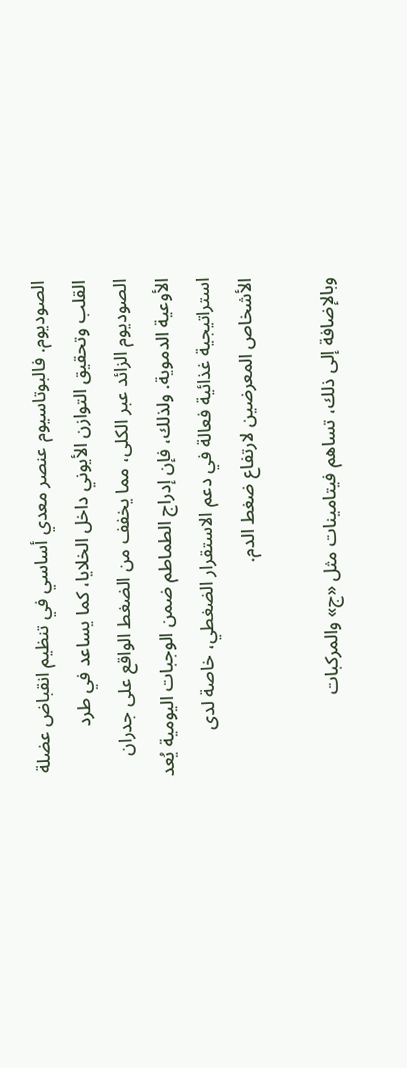الصوديوم. فالبوتاسيوم عنصر معدي أساسي في تنظيم انقباض عضلة القلب وتحقيق التوازن الأيوني داخل الخلايا، كما يساعد في طرد الصوديوم الزائد عبر الكلى، مما يخفف من الضغط الواقع على جدران الأوعية الدموية. ولذلك، فإن إدراج الطماطم ضمن الوجبات اليومية يُعد استراتيجية غذائية فعالة في دعم الاستقرار الضغطي، خاصة لدى الأشخاص المعرضين لارتفاع ضغط الدم.

وبالإضافة إلى ذلك، تساهم فيتامينات مثل «ج» والمركبات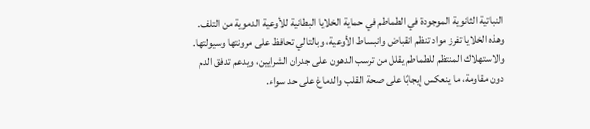النباتية الثانوية الموجودة في الطماطم في حماية الخلايا البطانية للأوعية الدموية من التلف. وهذه الخلايا تفرز مواد تنظم انقباض وانبساط الأوعية، وبالتالي تحافظ على مرونتها وسيولتها. والاستهلاك المنتظم للطماطم يقلل من ترسب الدهون على جدران الشرايين، ويدعم تدفق الدم دون مقاومة، ما ينعكس إيجابًا على صحة القلب والدماغ على حد سواء.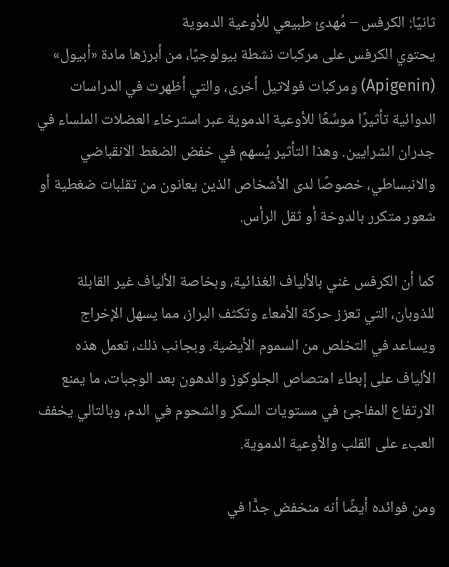ثانيًا: الكرفس – مُهدئ طبيعي للأوعية الدموية
يحتوي الكرفس على مركبات نشطة بيولوجيًا، من أبرزها مادة «أبيول» (Apigenin) ومركبات فولاتيل أخرى، والتي أظهرت في الدراسات الدوائية تأثيرًا موسِّعًا للأوعية الدموية عبر استرخاء العضلات الملساء في جدران الشرايين. وهذا التأثير يُسهم في خفض الضغط الانقباضي والانبساطي، خصوصًا لدى الأشخاص الذين يعانون من تقلبات ضغطية أو شعور متكرر بالدوخة أو ثقل الرأس.

كما أن الكرفس غني بالألياف الغذائية، وبخاصة الألياف غير القابلة للذوبان، التي تعزز حركة الأمعاء وتكثف البراز، مما يسهل الإخراج ويساعد في التخلص من السموم الأيضية. وبجانب ذلك، تعمل هذه الألياف على إبطاء امتصاص الجلوكوز والدهون بعد الوجبات، ما يمنع الارتفاع المفاجئ في مستويات السكر والشحوم في الدم، وبالتالي يخفف العبء على القلب والأوعية الدموية.

ومن فوائده أيضًا أنه منخفض جدًّا في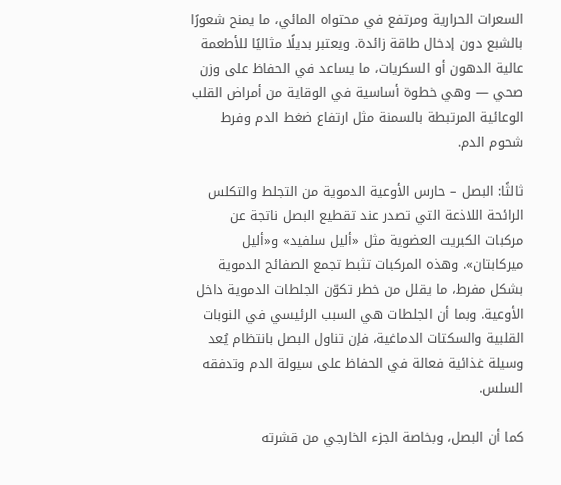السعرات الحرارية ومرتفع في محتواه المائي، ما يمنح شعورًا بالشبع دون إدخال طاقة زائدة. ويعتبر بديلًا مثاليًا للأطعمة عالية الدهون أو السكريات، ما يساعد في الحفاظ على وزن صحي — وهي خطوة أساسية في الوقاية من أمراض القلب الوعائية المرتبطة بالسمنة مثل ارتفاع ضغط الدم وفرط شحوم الدم.

ثالثًا: البصل – حارس الأوعية الدموية من التجلط والتكلس
الرائحة اللاذعة التي تصدر عند تقطيع البصل ناتجة عن مركبات الكبريت العضوية مثل «أليل سلفيد» و«أليل ميركابتان». وهذه المركبات تثبط تجمع الصفائح الدموية بشكل مفرط، ما يقلل من خطر تكوّن الجلطات الدموية داخل الأوعية. وبما أن الجلطات هي السبب الرئيسي في النوبات القلبية والسكتات الدماغية، فإن تناول البصل بانتظام يُعد وسيلة غذائية فعالة في الحفاظ على سيولة الدم وتدفقه السلس.

كما أن البصل، وبخاصة الجزء الخارجي من قشرته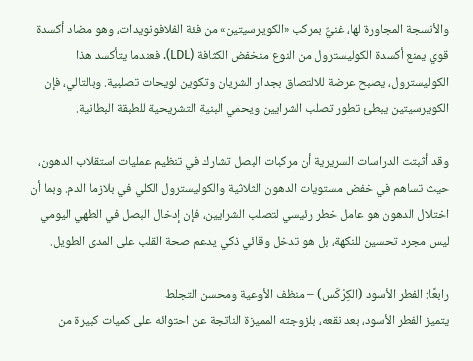والأنسجة المجاورة لها، غنيٌّ بمركب «الكويرسيتين» من فئة الفلافونويدات، وهو مضاد أكسدة قوي يمنع أكسدة الكوليسترول من النوع منخفض الكثافة (LDL). فعندما يتأكسد هذا الكوليسترول، يصبح عرضة للالتصاق بجدار الشريان وتكوين لويحات تصلبية. وبالتالي، فإن الكويرسيتين يبطئ تطور تصلب الشرايين ويحمي البنية التشريحية للطبقة البطانية.

وقد أثبتت الدراسات السريرية أن مركبات البصل تشارك في تنظيم عمليات استقلاب الدهون، حيث تساهم في خفض مستويات الدهون الثلاثية والكوليسترول الكلي في بلازما الدم. وبما أن اختلال الدهون هو عامل خطر رئيسي لتصلب الشرايين، فإن إدخال البصل في الطهي اليومي ليس مجرد تحسين للنكهة، بل هو تدخل وقائي ذكي يدعم صحة القلب على المدى الطويل.

رابعًا: الفطر الأسود (الكِرْكَس) – منظف الأوعية ومحسن التجلط
يتميز الفطر الأسود، بعد نقعه، بلزوجته المميزة الناتجة عن احتوائه على كميات كبيرة من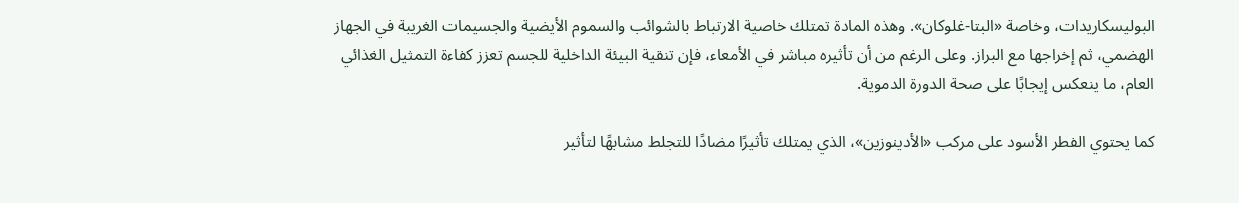البوليسكاريدات، وخاصة «البتا-غلوكان». وهذه المادة تمتلك خاصية الارتباط بالشوائب والسموم الأيضية والجسيمات الغريبة في الجهاز الهضمي، ثم إخراجها مع البراز. وعلى الرغم من أن تأثيره مباشر في الأمعاء، فإن تنقية البيئة الداخلية للجسم تعزز كفاءة التمثيل الغذائي العام، ما ينعكس إيجابًا على صحة الدورة الدموية.

كما يحتوي الفطر الأسود على مركب «الأدينوزين»، الذي يمتلك تأثيرًا مضادًا للتجلط مشابهًا لتأثير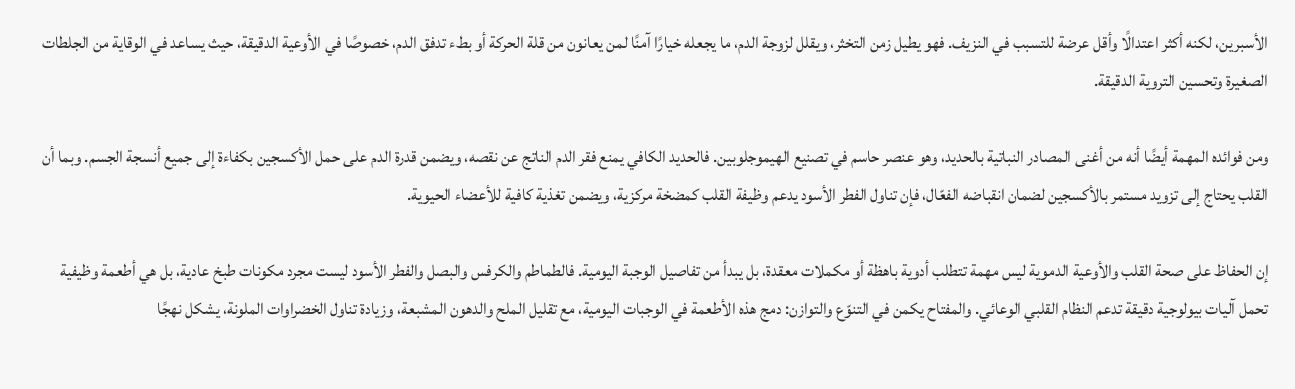الأسبرين، لكنه أكثر اعتدالًا وأقل عرضة للتسبب في النزيف. فهو يطيل زمن التخثر، ويقلل لزوجة الدم، ما يجعله خيارًا آمنًا لمن يعانون من قلة الحركة أو بطء تدفق الدم، خصوصًا في الأوعية الدقيقة، حيث يساعد في الوقاية من الجلطات الصغيرة وتحسين التروية الدقيقة.

ومن فوائده المهمة أيضًا أنه من أغنى المصادر النباتية بالحديد، وهو عنصر حاسم في تصنيع الهيموجلوبين. فالحديد الكافي يمنع فقر الدم الناتج عن نقصه، ويضمن قدرة الدم على حمل الأكسجين بكفاءة إلى جميع أنسجة الجسم. وبما أن القلب يحتاج إلى تزويد مستمر بالأكسجين لضمان انقباضه الفعّال، فإن تناول الفطر الأسود يدعم وظيفة القلب كمضخة مركزية، ويضمن تغذية كافية للأعضاء الحيوية.

إن الحفاظ على صحة القلب والأوعية الدموية ليس مهمة تتطلب أدوية باهظة أو مكملات معقدة، بل يبدأ من تفاصيل الوجبة اليومية. فالطماطم والكرفس والبصل والفطر الأسود ليست مجرد مكونات طبخ عادية، بل هي أطعمة وظيفية تحمل آليات بيولوجية دقيقة تدعم النظام القلبي الوعائي. والمفتاح يكمن في التنوّع والتوازن: دمج هذه الأطعمة في الوجبات اليومية، مع تقليل الملح والدهون المشبعة، وزيادة تناول الخضراوات الملونة، يشكل نهجًا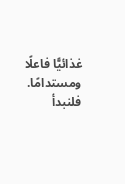غذائيًّا فاعلًا ومستدامًا. فلنبدأ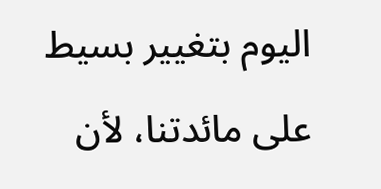اليوم بتغيير بسيط على مائدتنا، لأن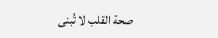صحة القلب لا تُبنى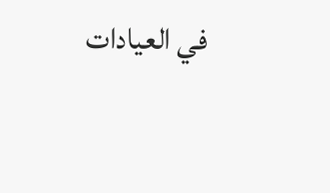في العيادات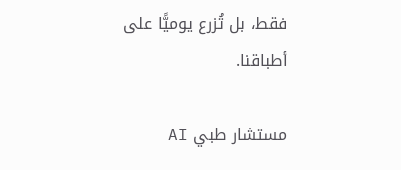فقط، بل تُزرع يوميًّا على أطباقنا.

مستشار طبي AI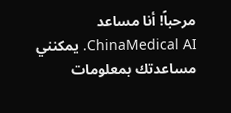مرحباً! أنا مساعد ChinaMedical AI. يمكنني مساعدتك بمعلومات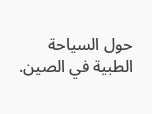حول السياحة الطبية في الصين.